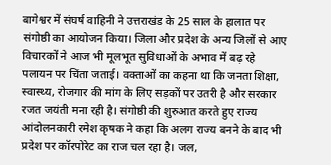बागेश्वर में संघर्ष वाहिनी ने उत्तराखंड के 25 साल के हालात पर संगोष्ठी का आयोजन किया। जिला और प्रदेश के अन्य जिलों से आए विचारकों ने आज भी मूलभूत सुविधाओं के अभाव में बढ़ रहे पलायन पर चिंता जताई। वक्ताओं का कहना था कि जनता शिक्षा, स्वास्थ्य, रोजगार की मांग के लिए सड़कों पर उतरी है और सरकार रजत जयंती मना रही है। संगोष्ठी की शुरुआत करते हुए राज्य आंदोलनकारी रमेश कृषक ने कहा कि अलग राज्य बनने के बाद भी प्रदेश पर कॉरपोरेट का राज चल रहा है। जल,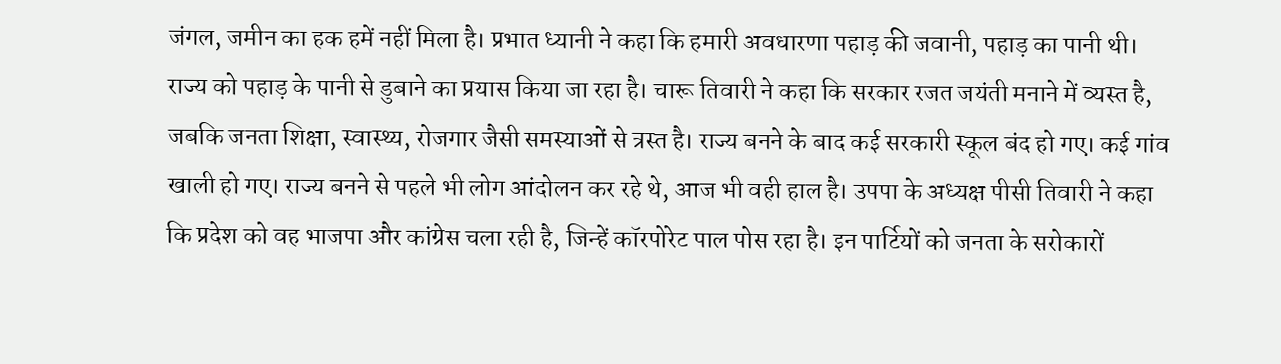जंगल, जमीन का हक हमें नहीं मिला है। प्रभात ध्यानी ने कहा कि हमारी अवधारणा पहाड़ की जवानी, पहाड़ का पानी थी। राज्य को पहाड़ के पानी से डुबाने का प्रयास किया जा रहा है। चारू तिवारी ने कहा कि सरकार रजत जयंती मनाने में व्यस्त है, जबकि जनता शिक्षा, स्वास्थ्य, रोजगार जैसी समस्याओं से त्रस्त है। राज्य बनने के बाद कई सरकारी स्कूल बंद हो गए। कई गांव खाली हो गए। राज्य बनने से पहले भी लोग आंदोलन कर रहे थे, आज भी वही हाल है। उपपा के अध्यक्ष पीसी तिवारी ने कहा कि प्रदेश को वह भाजपा और कांग्रेस चला रही है, जिन्हें कॉरपोरेट पाल पोस रहा है। इन पार्टियों को जनता के सरोकारों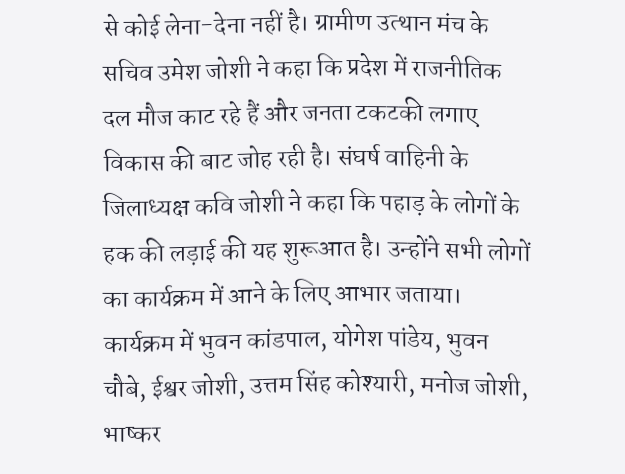से कोई लेना-देना नहीं है। ग्रामीण उत्थान मंच के सचिव उमेश जोशी ने कहा कि प्रदेश में राजनीतिक दल मौज काट रहे हैं और जनता टकटकी लगाए विकास की बाट जोह रही है। संघर्ष वाहिनी के जिलाध्यक्ष कवि जोशी ने कहा कि पहाड़ के लोगों के हक की लड़ाई की यह शुरूआत है। उन्होंने सभी लोगों का कार्यक्रम में आने के लिए आभार जताया। कार्यक्रम में भुवन कांडपाल, योगेश पांडेय, भुवन चौबे, ईश्वर जोशी, उत्तम सिंह कोश्यारी, मनोज जोशी, भाष्कर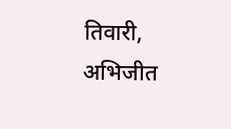तिवारी, अभिजीत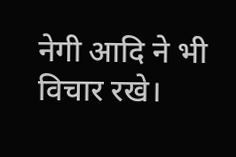नेगी आदि ने भी विचार रखे।